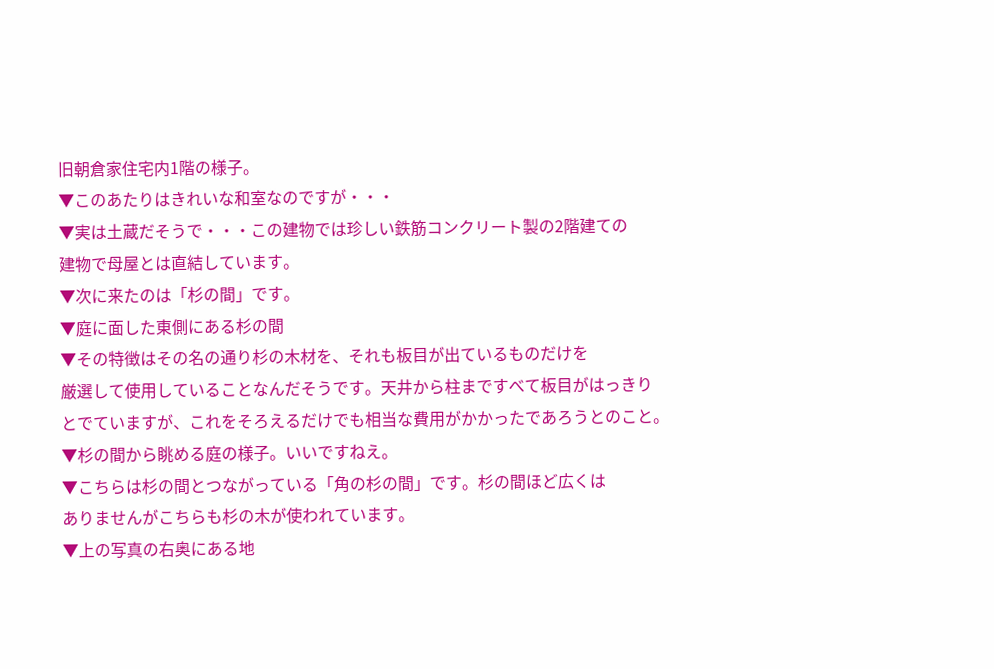旧朝倉家住宅内1階の様子。
▼このあたりはきれいな和室なのですが・・・
▼実は土蔵だそうで・・・この建物では珍しい鉄筋コンクリート製の2階建ての
建物で母屋とは直結しています。
▼次に来たのは「杉の間」です。
▼庭に面した東側にある杉の間
▼その特徴はその名の通り杉の木材を、それも板目が出ているものだけを
厳選して使用していることなんだそうです。天井から柱まですべて板目がはっきり
とでていますが、これをそろえるだけでも相当な費用がかかったであろうとのこと。
▼杉の間から眺める庭の様子。いいですねえ。
▼こちらは杉の間とつながっている「角の杉の間」です。杉の間ほど広くは
ありませんがこちらも杉の木が使われています。
▼上の写真の右奥にある地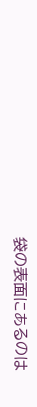袋の表面にあるのは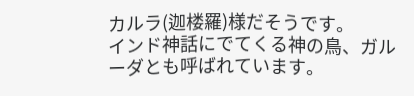カルラ(迦楼羅)様だそうです。
インド神話にでてくる神の鳥、ガルーダとも呼ばれています。